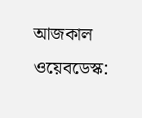আজকাল ওয়েবডেস্ক: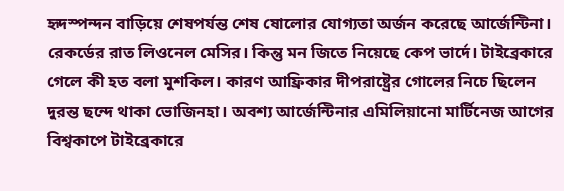হৃদস্পন্দন বাড়িয়ে শেষপর্যন্ত শেষ ষোলোর যোগ্যতা অর্জন করেছে আর্জেন্টিনা। রেকর্ডের রাত লিওনেল মেসির। কিন্তু মন জিতে নিয়েছে কেপ ভার্দে। টাইব্রেকারে গেলে কী হত বলা মুশকিল। কারণ আফ্রিকার দীপরাষ্ট্রের গোলের নিচে ছিলেন দুরন্ত ছন্দে থাকা ভোজিনহা। অবশ্য আর্জেন্টিনার এমিলিয়ানো মার্টিনেজ আগের বিশ্বকাপে টাইব্রেকারে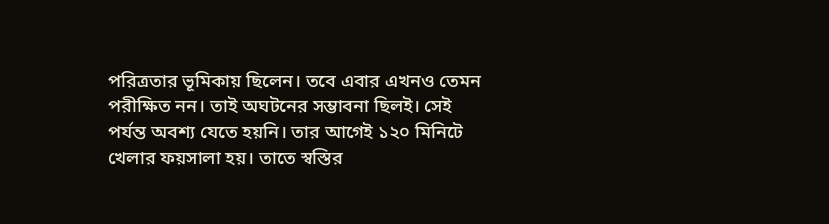পরিত্রতার ভূমিকায় ছিলেন। তবে এবার এখনও তেমন পরীক্ষিত নন। তাই অঘটনের সম্ভাবনা ছিলই। সেই পর্যন্ত অবশ্য যেতে হয়নি। তার আগেই ১২০ মিনিটে খেলার ফয়সালা হয়। তাতে স্বস্তির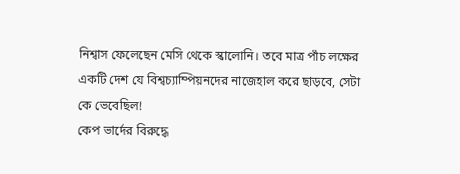নিশ্বাস ফেলেছেন মেসি থেকে স্কালোনি। তবে মাত্র পাঁচ লক্ষের একটি দেশ যে বিশ্বচ্যাম্পিয়নদের নাজেহাল করে ছাড়বে, সেটা কে ভেবেছিল!
কেপ ভার্দের বিরুদ্ধে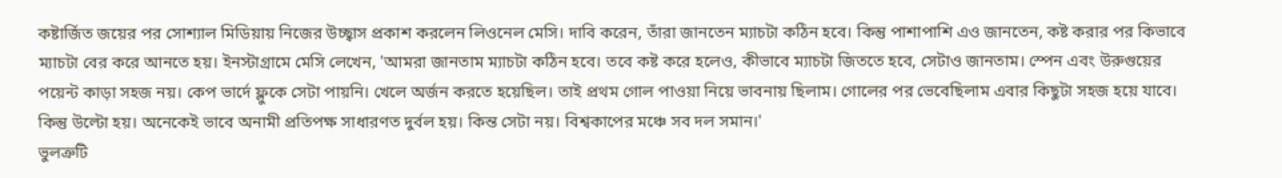কষ্টার্জিত জয়ের পর সোশ্যাল মিডিয়ায় নিজের উচ্ছ্বাস প্রকাশ করলেন লিওনেল মেসি। দাবি করেন, তাঁরা জানতেন ম্যাচটা কঠিন হবে। কিন্তু পাশাপাশি এও জানতেন, কষ্ট করার পর কিভাবে ম্যাচটা বের করে আনতে হয়। ইনস্টাগ্রামে মেসি লেখেন, 'আমরা জানতাম ম্যাচটা কঠিন হবে। তবে কষ্ট করে হলেও, কীভাবে ম্যাচটা জিততে হবে, সেটাও জানতাম। স্পেন এবং উরুগুয়ের পয়েন্ট কাড়া সহজ নয়। কেপ ভার্দে ফ্লুকে সেটা পায়নি। খেলে অর্জন করতে হয়েছিল। তাই প্রথম গোল পাওয়া নিয়ে ভাবনায় ছিলাম। গোলের পর ভেবেছিলাম এবার কিছুটা সহজ হয়ে যাবে। কিন্তু উল্টো হয়। অনেকেই ভাবে অনামী প্রতিপক্ষ সাধারণত দুর্বল হয়। কিন্ত সেটা নয়। বিশ্বকাপের মঞ্চে সব দল সমান।'
ভুলত্রুটি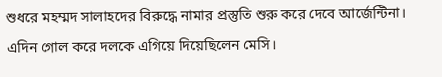শুধরে মহম্মদ সালাহদের বিরুদ্ধে নামার প্রস্তুতি শুরু করে দেবে আর্জেন্টিনা। এদিন গোল করে দলকে এগিয়ে দিয়েছিলেন মেসি।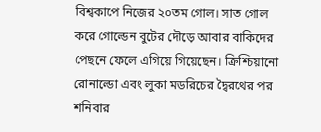বিশ্বকাপে নিজের ২০তম গোল। সাত গোল করে গোল্ডেন বুটের দৌড়ে আবার বাকিদের পেছনে ফেলে এগিয়ে গিয়েছেন। ক্রিশ্চিয়ানো রোনাল্ডো এবং লুকা মডরিচের দ্বৈরথের পর শনিবার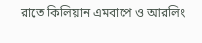রাতে কিলিয়ান এমবাপে ও আরলিং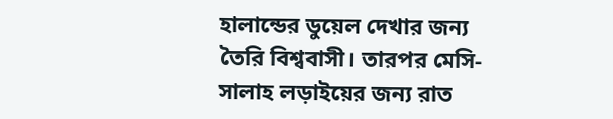হালান্ডের ডুয়েল দেখার জন্য তৈরি বিশ্ববাসী। তারপর মেসি-সালাহ লড়াইয়ের জন্য রাত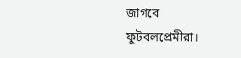জাগবে ফুটবলপ্রেমীরা।